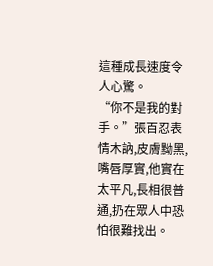這種成長速度令人心驚。
“你不是我的對手。”張百忍表情木訥,皮膚黝黑,嘴唇厚實,他實在太平凡,長相很普通,扔在眾人中恐怕很難找出。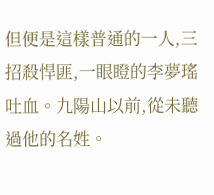但便是這樣普通的一人,三招殺悍匪,一眼瞪的李夢瑤吐血。九陽山以前,從未聽過他的名姓。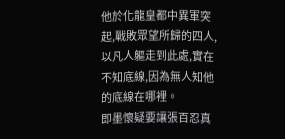他於化龍皇都中異軍突起,戰敗眾望所歸的四人,以凡人軀走到此處,實在不知底線,因為無人知他的底線在哪裡。
即墨懷疑要讓張百忍真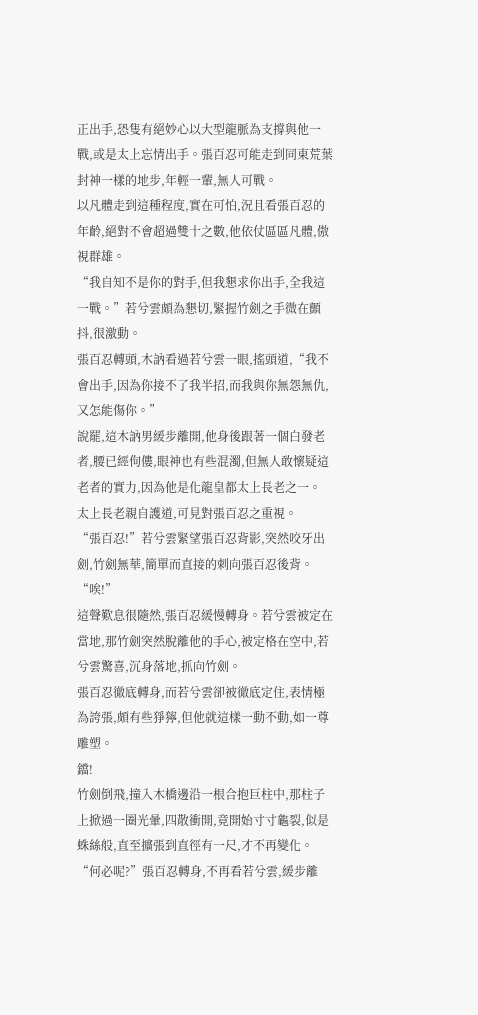正出手,恐隻有絕妙心以大型龍脈為支撐與他一戰,或是太上忘情出手。張百忍可能走到同東荒葉封神一樣的地步,年輕一輩,無人可戰。
以凡體走到這種程度,實在可怕,況且看張百忍的年齡,絕對不會超過雙十之數,他依仗區區凡體,傲視群雄。
“我自知不是你的對手,但我懇求你出手,全我這一戰。”若兮雲頗為懇切,緊握竹劍之手微在顫抖,很激動。
張百忍轉頭,木訥看過若兮雲一眼,搖頭道,“我不會出手,因為你接不了我半招,而我與你無怨無仇,又怎能傷你。”
說罷,這木訥男緩步離開,他身後跟著一個白發老者,腰已經佝僂,眼神也有些混濁,但無人敢懷疑這老者的實力,因為他是化龍皇都太上長老之一。
太上長老親自護道,可見對張百忍之重視。
“張百忍!”若兮雲緊望張百忍背影,突然咬牙出劍,竹劍無華,簡單而直接的刺向張百忍後背。
“唉!”
這聲歎息很隨然,張百忍緩慢轉身。若兮雲被定在當地,那竹劍突然脫離他的手心,被定格在空中,若兮雲驚喜,沉身落地,抓向竹劍。
張百忍徹底轉身,而若兮雲卻被徹底定住,表情極為誇張,頗有些猙獰,但他就這樣一動不動,如一尊雕塑。
鐺!
竹劍倒飛,撞入木橋邊沿一根合抱巨柱中,那柱子上掀過一圈光暈,四散衝開,竟開始寸寸龜裂,似是蛛絲般,直至擴張到直徑有一尺,才不再變化。
“何必呢?”張百忍轉身,不再看若兮雲,緩步離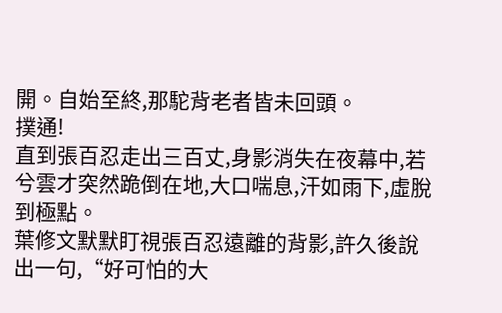開。自始至終,那駝背老者皆未回頭。
撲通!
直到張百忍走出三百丈,身影消失在夜幕中,若兮雲才突然跪倒在地,大口喘息,汗如雨下,虛脫到極點。
葉修文默默盯視張百忍遠離的背影,許久後說出一句,“好可怕的大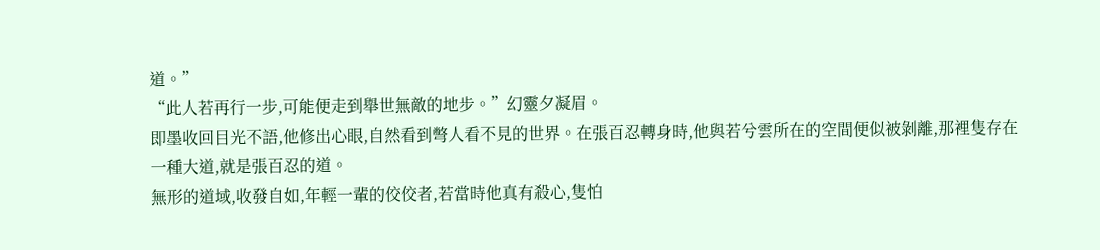道。”
“此人若再行一步,可能便走到舉世無敵的地步。”幻靈夕凝眉。
即墨收回目光不語,他修出心眼,自然看到彆人看不見的世界。在張百忍轉身時,他與若兮雲所在的空間便似被剝離,那裡隻存在一種大道,就是張百忍的道。
無形的道域,收發自如,年輕一輩的佼佼者,若當時他真有殺心,隻怕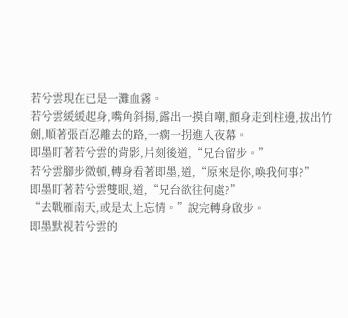若兮雲現在已是一灘血霧。
若兮雲緩緩起身,嘴角斜揚,露出一摸自嘲,顫身走到柱邊,拔出竹劍,順著張百忍離去的路,一瘸一拐進入夜幕。
即墨盯著若兮雲的背影,片刻後道,“兄台留步。”
若兮雲腳步微頓,轉身看著即墨,道,“原來是你,喚我何事?”
即墨盯著若兮雲雙眼,道,“兄台欲往何處?”
“去戰雁南天,或是太上忘情。”說完轉身啟步。
即墨默視若兮雲的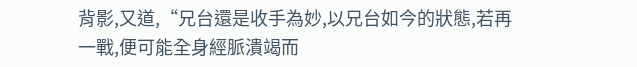背影,又道,“兄台還是收手為妙,以兄台如今的狀態,若再一戰,便可能全身經脈潰竭而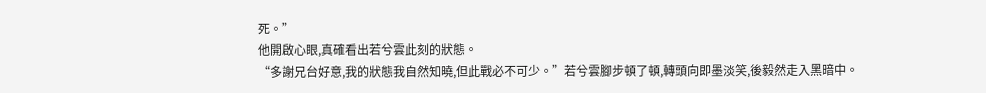死。”
他開啟心眼,真確看出若兮雲此刻的狀態。
“多謝兄台好意,我的狀態我自然知曉,但此戰必不可少。”若兮雲腳步頓了頓,轉頭向即墨淡笑,後毅然走入黑暗中。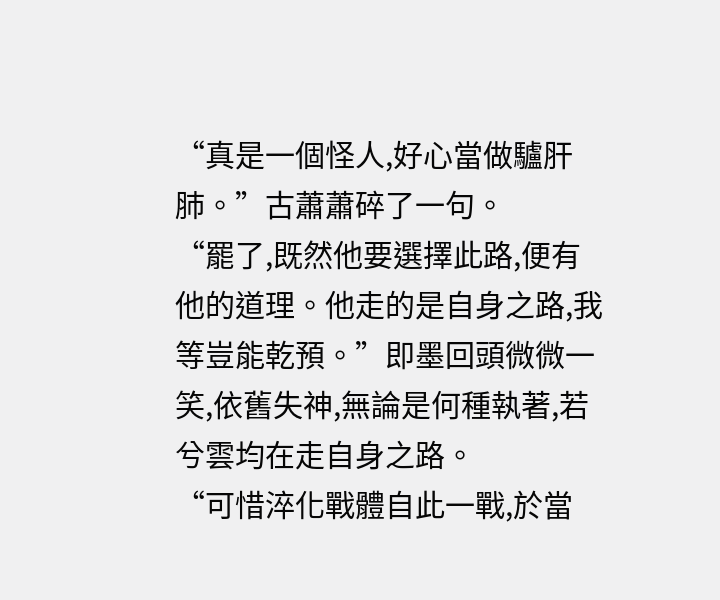“真是一個怪人,好心當做驢肝肺。”古蕭蕭碎了一句。
“罷了,既然他要選擇此路,便有他的道理。他走的是自身之路,我等豈能乾預。”即墨回頭微微一笑,依舊失神,無論是何種執著,若兮雲均在走自身之路。
“可惜淬化戰體自此一戰,於當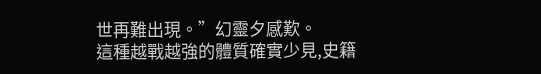世再難出現。”幻靈夕感歎。
這種越戰越強的體質確實少見,史籍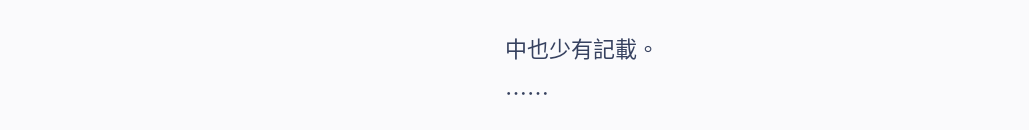中也少有記載。
……